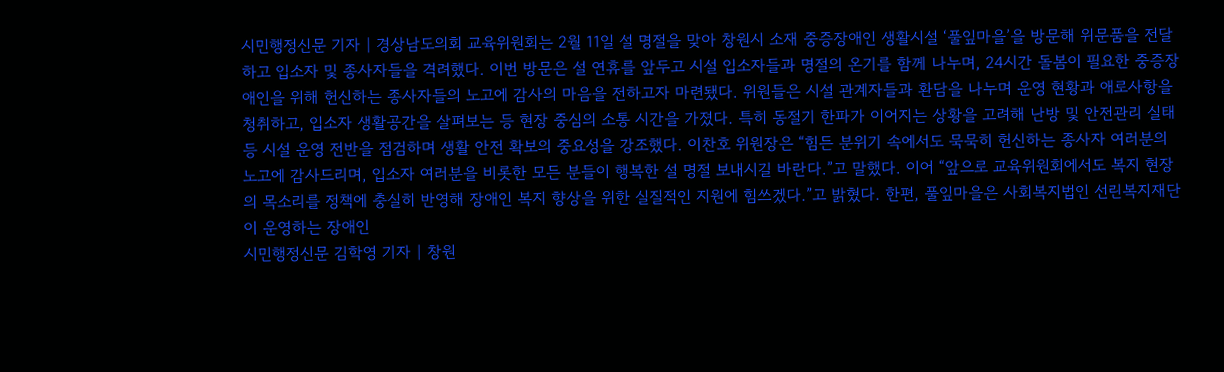시민행정신문 기자 | 경상남도의회 교육위원회는 2월 11일 설 명절을 맞아 창원시 소재 중증장애인 생활시설 ‘풀잎마을’을 방문해 위문품을 전달하고 입소자 및 종사자들을 격려했다. 이번 방문은 설 연휴를 앞두고 시설 입소자들과 명절의 온기를 함께 나누며, 24시간 돌봄이 필요한 중증장애인을 위해 헌신하는 종사자들의 노고에 감사의 마음을 전하고자 마련됐다. 위원들은 시설 관계자들과 환담을 나누며 운영 현황과 애로사항을 청취하고, 입소자 생활공간을 살펴보는 등 현장 중심의 소통 시간을 가졌다. 특히 동절기 한파가 이어지는 상황을 고려해 난방 및 안전관리 실태 등 시설 운영 전반을 점검하며 생활 안전 확보의 중요성을 강조했다. 이찬호 위원장은 “힘든 분위기 속에서도 묵묵히 헌신하는 종사자 여러분의 노고에 감사드리며, 입소자 여러분을 비롯한 모든 분들이 행복한 설 명절 보내시길 바란다.”고 말했다. 이어 “앞으로 교육위원회에서도 복지 현장의 목소리를 정책에 충실히 반영해 장애인 복지 향상을 위한 실질적인 지원에 힘쓰겠다.”고 밝혔다. 한편, 풀잎마을은 사회복지법인 선린복지재단이 운영하는 장애인
시민행정신문 김학영 기자 | 창원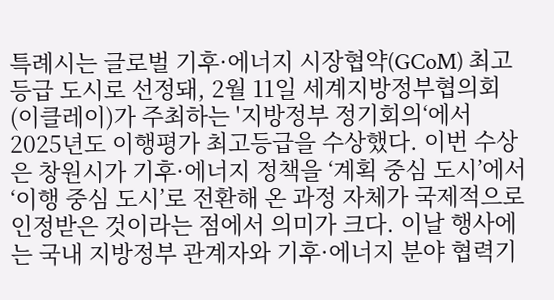특례시는 글로벌 기후·에너지 시장협약(GCoM) 최고등급 도시로 선정돼, 2월 11일 세계지방정부협의회(이클레이)가 주최하는 '지방정부 정기회의‘에서 2025년도 이행평가 최고등급을 수상했다. 이번 수상은 창원시가 기후·에너지 정책을 ‘계획 중심 도시’에서 ‘이행 중심 도시’로 전환해 온 과정 자체가 국제적으로 인정받은 것이라는 점에서 의미가 크다. 이날 행사에는 국내 지방정부 관계자와 기후·에너지 분야 협력기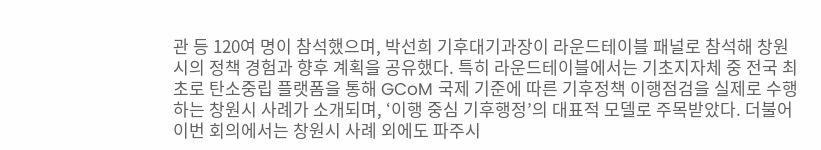관 등 120여 명이 참석했으며, 박선희 기후대기과장이 라운드테이블 패널로 참석해 창원시의 정책 경험과 향후 계획을 공유했다. 특히 라운드테이블에서는 기초지자체 중 전국 최초로 탄소중립 플랫폼을 통해 GCoM 국제 기준에 따른 기후정책 이행점검을 실제로 수행하는 창원시 사례가 소개되며, ‘이행 중심 기후행정’의 대표적 모델로 주목받았다. 더불어 이번 회의에서는 창원시 사례 외에도 파주시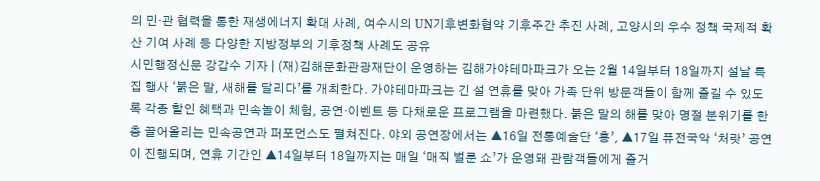의 민·관 협력을 통한 재생에너지 확대 사례, 여수시의 UN기후변화협약 기후주간 추진 사례, 고양시의 우수 정책 국제적 확산 기여 사례 등 다양한 지방정부의 기후정책 사례도 공유
시민행정신문 강갑수 기자 | (재)김해문화관광재단이 운영하는 김해가야테마파크가 오는 2월 14일부터 18일까지 설날 특집 행사 ‘붉은 말, 새해를 달리다’를 개최한다. 가야테마파크는 긴 설 연휴를 맞아 가족 단위 방문객들이 함께 즐길 수 있도록 각종 할인 혜택과 민속놀이 체험, 공연·이벤트 등 다채로운 프로그램을 마련했다. 붉은 말의 해를 맞아 명절 분위기를 한층 끌어올리는 민속공연과 퍼포먼스도 펼쳐진다. 야외 공연장에서는 ▲16일 전통예술단 ‘흥’, ▲17일 퓨전국악 ‘처랏’ 공연이 진행되며, 연휴 기간인 ▲14일부터 18일까지는 매일 ‘매직 벌룬 쇼’가 운영돼 관람객들에게 즐거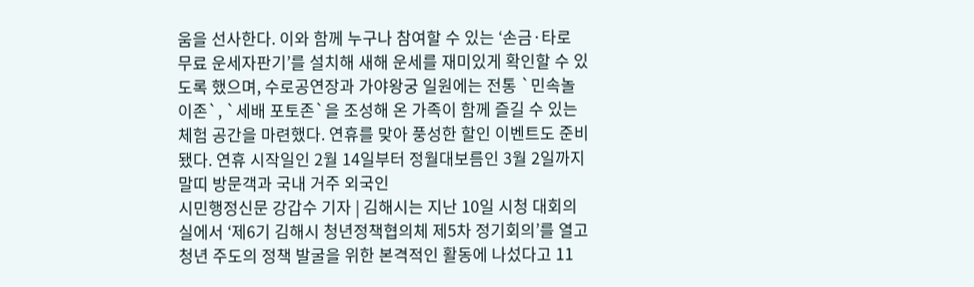움을 선사한다. 이와 함께 누구나 참여할 수 있는 ‘손금·타로 무료 운세자판기’를 설치해 새해 운세를 재미있게 확인할 수 있도록 했으며, 수로공연장과 가야왕궁 일원에는 전통 `민속놀이존`, `세배 포토존`을 조성해 온 가족이 함께 즐길 수 있는 체험 공간을 마련했다. 연휴를 맞아 풍성한 할인 이벤트도 준비됐다. 연휴 시작일인 2월 14일부터 정월대보름인 3월 2일까지 말띠 방문객과 국내 거주 외국인
시민행정신문 강갑수 기자 | 김해시는 지난 10일 시청 대회의실에서 ‘제6기 김해시 청년정책협의체 제5차 정기회의’를 열고 청년 주도의 정책 발굴을 위한 본격적인 활동에 나섰다고 11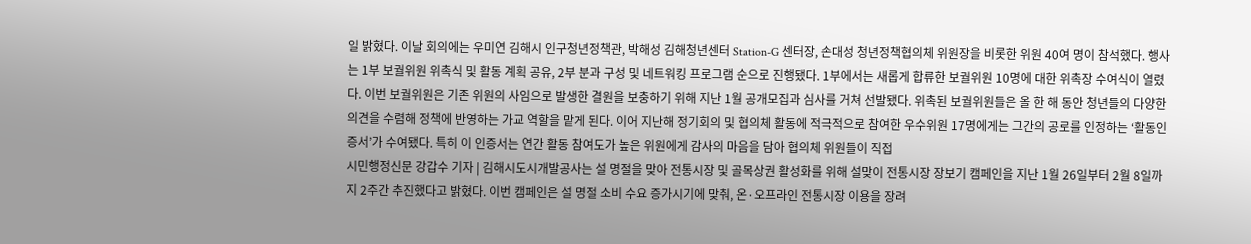일 밝혔다. 이날 회의에는 우미연 김해시 인구청년정책관, 박해성 김해청년센터 Station-G 센터장, 손대성 청년정책협의체 위원장을 비롯한 위원 40여 명이 참석했다. 행사는 1부 보궐위원 위촉식 및 활동 계획 공유, 2부 분과 구성 및 네트워킹 프로그램 순으로 진행됐다. 1부에서는 새롭게 합류한 보궐위원 10명에 대한 위촉장 수여식이 열렸다. 이번 보궐위원은 기존 위원의 사임으로 발생한 결원을 보충하기 위해 지난 1월 공개모집과 심사를 거쳐 선발됐다. 위촉된 보궐위원들은 올 한 해 동안 청년들의 다양한 의견을 수렴해 정책에 반영하는 가교 역할을 맡게 된다. 이어 지난해 정기회의 및 협의체 활동에 적극적으로 참여한 우수위원 17명에게는 그간의 공로를 인정하는 ‘활동인증서’가 수여됐다. 특히 이 인증서는 연간 활동 참여도가 높은 위원에게 감사의 마음을 담아 협의체 위원들이 직접
시민행정신문 강갑수 기자 | 김해시도시개발공사는 설 명절을 맞아 전통시장 및 골목상권 활성화를 위해 설맞이 전통시장 장보기 캠페인을 지난 1월 26일부터 2월 8일까지 2주간 추진했다고 밝혔다. 이번 캠페인은 설 명절 소비 수요 증가시기에 맞춰, 온·오프라인 전통시장 이용을 장려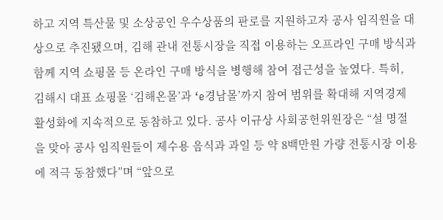하고 지역 특산물 및 소상공인 우수상품의 판로를 지원하고자 공사 임직원을 대상으로 추진됐으며, 김해 관내 전통시장을 직접 이용하는 오프라인 구매 방식과 함께 지역 쇼핑몰 등 온라인 구매 방식을 병행해 참여 접근성을 높였다. 특히, 김해시 대표 쇼핑몰 ‘김해온몰’과 ‘e경남몰’까지 참여 범위를 확대해 지역경제 활성화에 지속적으로 동참하고 있다. 공사 이규상 사회공헌위원장은 “설 명절을 맞아 공사 임직원들이 제수용 음식과 과일 등 약 8백만원 가량 전통시장 이용에 적극 동참했다”며 “앞으로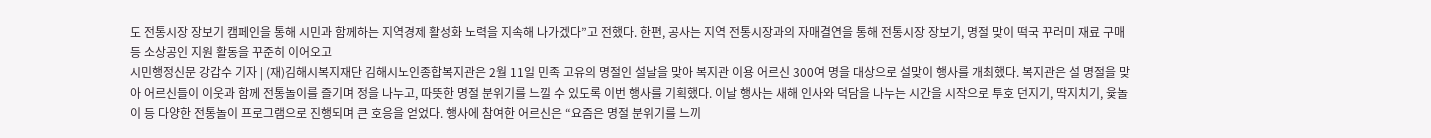도 전통시장 장보기 캠페인을 통해 시민과 함께하는 지역경제 활성화 노력을 지속해 나가겠다”고 전했다. 한편, 공사는 지역 전통시장과의 자매결연을 통해 전통시장 장보기, 명절 맞이 떡국 꾸러미 재료 구매 등 소상공인 지원 활동을 꾸준히 이어오고
시민행정신문 강갑수 기자 | (재)김해시복지재단 김해시노인종합복지관은 2월 11일 민족 고유의 명절인 설날을 맞아 복지관 이용 어르신 300여 명을 대상으로 설맞이 행사를 개최했다. 복지관은 설 명절을 맞아 어르신들이 이웃과 함께 전통놀이를 즐기며 정을 나누고, 따뜻한 명절 분위기를 느낄 수 있도록 이번 행사를 기획했다. 이날 행사는 새해 인사와 덕담을 나누는 시간을 시작으로 투호 던지기, 딱지치기, 윷놀이 등 다양한 전통놀이 프로그램으로 진행되며 큰 호응을 얻었다. 행사에 참여한 어르신은 “요즘은 명절 분위기를 느끼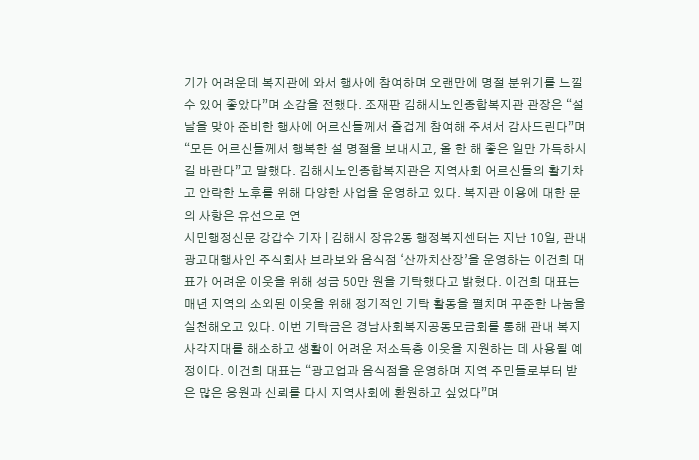기가 어려운데 복지관에 와서 행사에 참여하며 오랜만에 명절 분위기를 느낄 수 있어 좋았다”며 소감을 전했다. 조재판 김해시노인종합복지관 관장은 “설날을 맞아 준비한 행사에 어르신들께서 즐겁게 참여해 주셔서 감사드린다”며 “모든 어르신들께서 행복한 설 명절을 보내시고, 올 한 해 좋은 일만 가득하시길 바란다”고 말했다. 김해시노인종합복지관은 지역사회 어르신들의 활기차고 안락한 노후를 위해 다양한 사업을 운영하고 있다. 복지관 이용에 대한 문의 사항은 유선으로 연
시민행정신문 강갑수 기자 | 김해시 장유2동 행정복지센터는 지난 10일, 관내 광고대행사인 주식회사 브라보와 음식점 ‘산까치산장’을 운영하는 이건희 대표가 어려운 이웃을 위해 성금 50만 원을 기탁했다고 밝혔다. 이건희 대표는 매년 지역의 소외된 이웃을 위해 정기적인 기탁 활동을 펼치며 꾸준한 나눔을 실천해오고 있다. 이번 기탁금은 경남사회복지공동모금회를 통해 관내 복지 사각지대를 해소하고 생활이 어려운 저소득층 이웃을 지원하는 데 사용될 예정이다. 이건희 대표는 “광고업과 음식점을 운영하며 지역 주민들로부터 받은 많은 응원과 신뢰를 다시 지역사회에 환원하고 싶었다”며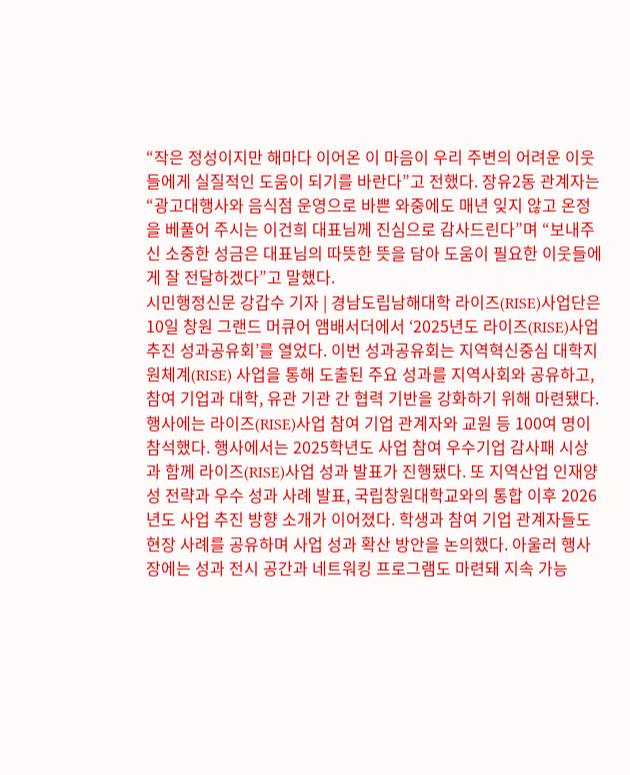“작은 정성이지만 해마다 이어온 이 마음이 우리 주변의 어려운 이웃들에게 실질적인 도움이 되기를 바란다”고 전했다. 장유2동 관계자는 “광고대행사와 음식점 운영으로 바쁜 와중에도 매년 잊지 않고 온정을 베풀어 주시는 이건희 대표님께 진심으로 감사드린다”며 “보내주신 소중한 성금은 대표님의 따뜻한 뜻을 담아 도움이 필요한 이웃들에게 잘 전달하겠다”고 말했다.
시민행정신문 강갑수 기자 | 경남도립남해대학 라이즈(RISE)사업단은 10일 창원 그랜드 머큐어 앰배서더에서 ‘2025년도 라이즈(RISE)사업 추진 성과공유회’를 열었다. 이번 성과공유회는 지역혁신중심 대학지원체계(RISE) 사업을 통해 도출된 주요 성과를 지역사회와 공유하고, 참여 기업과 대학, 유관 기관 간 협력 기반을 강화하기 위해 마련됐다. 행사에는 라이즈(RISE)사업 참여 기업 관계자와 교원 등 100여 명이 참석했다. 행사에서는 2025학년도 사업 참여 우수기업 감사패 시상과 함께 라이즈(RISE)사업 성과 발표가 진행됐다. 또 지역산업 인재양성 전략과 우수 성과 사례 발표, 국립창원대학교와의 통합 이후 2026년도 사업 추진 방향 소개가 이어졌다. 학생과 참여 기업 관계자들도 현장 사례를 공유하며 사업 성과 확산 방안을 논의했다. 아울러 행사장에는 성과 전시 공간과 네트워킹 프로그램도 마련돼 지속 가능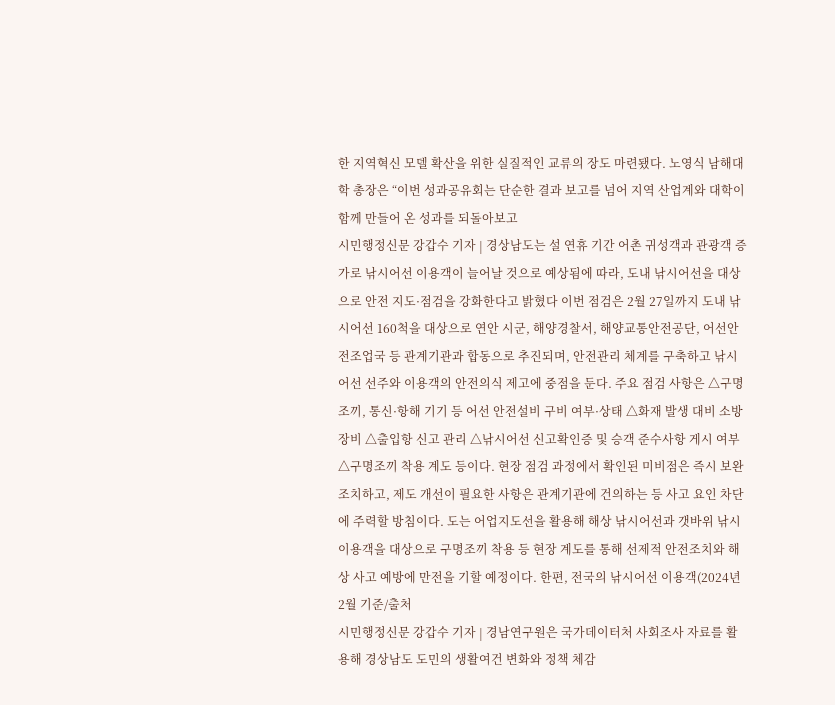한 지역혁신 모델 확산을 위한 실질적인 교류의 장도 마련됐다. 노영식 남해대학 총장은 “이번 성과공유회는 단순한 결과 보고를 넘어 지역 산업계와 대학이 함께 만들어 온 성과를 되돌아보고
시민행정신문 강갑수 기자 | 경상남도는 설 연휴 기간 어촌 귀성객과 관광객 증가로 낚시어선 이용객이 늘어날 것으로 예상됨에 따라, 도내 낚시어선을 대상으로 안전 지도·점검을 강화한다고 밝혔다 이번 점검은 2월 27일까지 도내 낚시어선 160척을 대상으로 연안 시군, 해양경찰서, 해양교통안전공단, 어선안전조업국 등 관계기관과 합동으로 추진되며, 안전관리 체계를 구축하고 낚시어선 선주와 이용객의 안전의식 제고에 중점을 둔다. 주요 점검 사항은 △구명조끼, 통신·항해 기기 등 어선 안전설비 구비 여부·상태 △화재 발생 대비 소방 장비 △출입항 신고 관리 △낚시어선 신고확인증 및 승객 준수사항 게시 여부 △구명조끼 착용 계도 등이다. 현장 점검 과정에서 확인된 미비점은 즉시 보완 조치하고, 제도 개선이 필요한 사항은 관계기관에 건의하는 등 사고 요인 차단에 주력할 방침이다. 도는 어업지도선을 활용해 해상 낚시어선과 갯바위 낚시 이용객을 대상으로 구명조끼 착용 등 현장 계도를 통해 선제적 안전조치와 해상 사고 예방에 만전을 기할 예정이다. 한편, 전국의 낚시어선 이용객(2024년 2월 기준/출처
시민행정신문 강갑수 기자 | 경남연구원은 국가데이터처 사회조사 자료를 활용해 경상남도 도민의 생활여건 변화와 정책 체감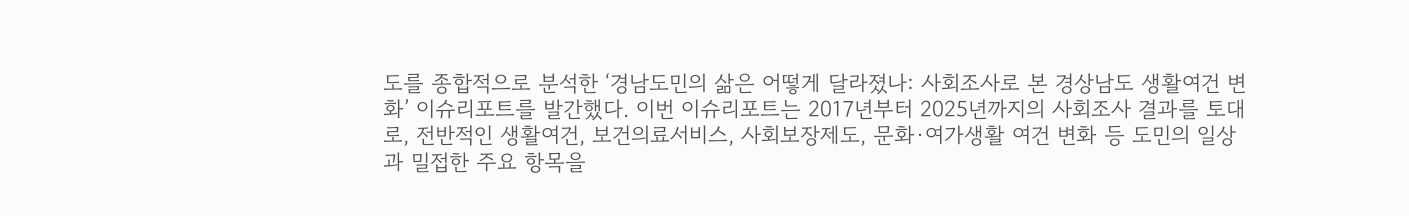도를 종합적으로 분석한 ‘경남도민의 삶은 어떻게 달라졌나: 사회조사로 본 경상남도 생활여건 변화’ 이슈리포트를 발간했다. 이번 이슈리포트는 2017년부터 2025년까지의 사회조사 결과를 토대로, 전반적인 생활여건, 보건의료서비스, 사회보장제도, 문화·여가생활 여건 변화 등 도민의 일상과 밀접한 주요 항목을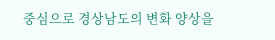중심으로 경상남도의 변화 양상을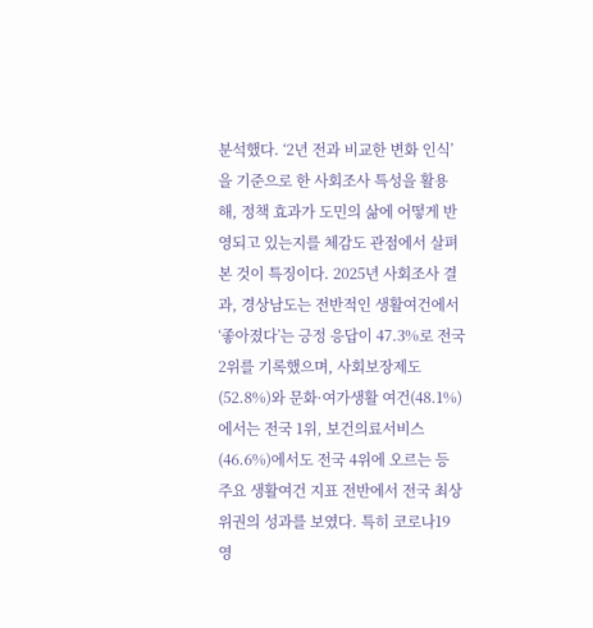분석했다. ‘2년 전과 비교한 변화 인식’을 기준으로 한 사회조사 특성을 활용해, 정책 효과가 도민의 삶에 어떻게 반영되고 있는지를 체감도 관점에서 살펴본 것이 특징이다. 2025년 사회조사 결과, 경상남도는 전반적인 생활여건에서 ‘좋아졌다’는 긍정 응답이 47.3%로 전국 2위를 기록했으며, 사회보장제도(52.8%)와 문화·여가생활 여건(48.1%)에서는 전국 1위, 보건의료서비스(46.6%)에서도 전국 4위에 오르는 등 주요 생활여건 지표 전반에서 전국 최상위권의 성과를 보였다. 특히 코로나19 영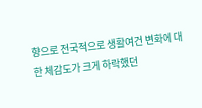향으로 전국적으로 생활여건 변화에 대한 체감도가 크게 하락했던